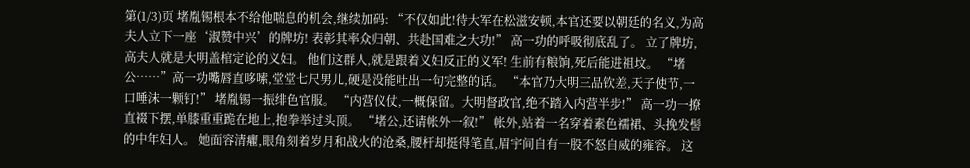第(1/3)页 堵胤锡根本不给他喘息的机会,继续加码: “不仅如此!待大军在松滋安顿,本官还要以朝廷的名义,为高夫人立下一座‘淑赞中兴’的牌坊! 表彰其率众归朝、共赴国难之大功!” 高一功的呼吸彻底乱了。 立了牌坊,高夫人就是大明盖棺定论的义妇。 他们这群人,就是跟着义妇反正的义军! 生前有粮饷,死后能进祖坟。 “堵公……”高一功嘴唇直哆嗦,堂堂七尺男儿,硬是没能吐出一句完整的话。 “本官乃大明三品钦差,天子使节,一口唾沫一颗钉!” 堵胤锡一振绯色官服。 “内营仪仗,一概保留。大明督政官,绝不踏入内营半步!” 高一功一撩直裰下摆,单膝重重跪在地上,抱拳举过头顶。 “堵公,还请帐外一叙!” 帐外,站着一名穿着素色襦裙、头挽发髻的中年妇人。 她面容清癯,眼角刻着岁月和战火的沧桑,腰杆却挺得笔直,眉宇间自有一股不怒自威的雍容。 这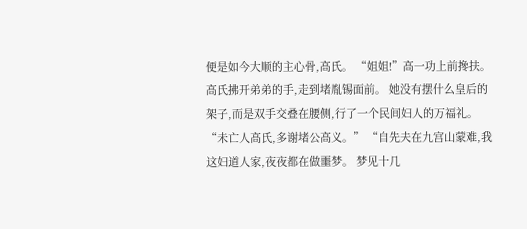便是如今大顺的主心骨,高氏。 “姐姐!”高一功上前搀扶。 高氏拂开弟弟的手,走到堵胤锡面前。 她没有摆什么皇后的架子,而是双手交叠在腰侧,行了一个民间妇人的万福礼。 “未亡人高氏,多谢堵公高义。” “自先夫在九宫山蒙难,我这妇道人家,夜夜都在做噩梦。 梦见十几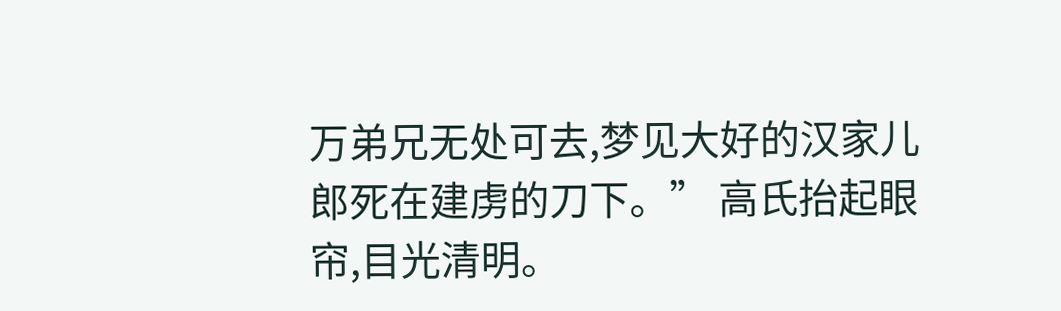万弟兄无处可去,梦见大好的汉家儿郎死在建虏的刀下。” 高氏抬起眼帘,目光清明。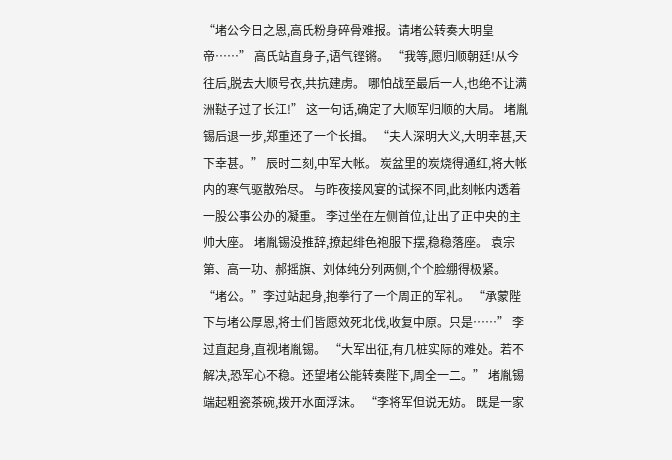“堵公今日之恩,高氏粉身碎骨难报。请堵公转奏大明皇帝……” 高氏站直身子,语气铿锵。 “我等,愿归顺朝廷!从今往后,脱去大顺号衣,共抗建虏。 哪怕战至最后一人,也绝不让满洲鞑子过了长江!” 这一句话,确定了大顺军归顺的大局。 堵胤锡后退一步,郑重还了一个长揖。 “夫人深明大义,大明幸甚,天下幸甚。” 辰时二刻,中军大帐。 炭盆里的炭烧得通红,将大帐内的寒气驱散殆尽。 与昨夜接风宴的试探不同,此刻帐内透着一股公事公办的凝重。 李过坐在左侧首位,让出了正中央的主帅大座。 堵胤锡没推辞,撩起绯色袍服下摆,稳稳落座。 袁宗第、高一功、郝摇旗、刘体纯分列两侧,个个脸绷得极紧。 “堵公。”李过站起身,抱拳行了一个周正的军礼。 “承蒙陛下与堵公厚恩,将士们皆愿效死北伐,收复中原。只是……” 李过直起身,直视堵胤锡。 “大军出征,有几桩实际的难处。若不解决,恐军心不稳。还望堵公能转奏陛下,周全一二。” 堵胤锡端起粗瓷茶碗,拨开水面浮沫。 “李将军但说无妨。 既是一家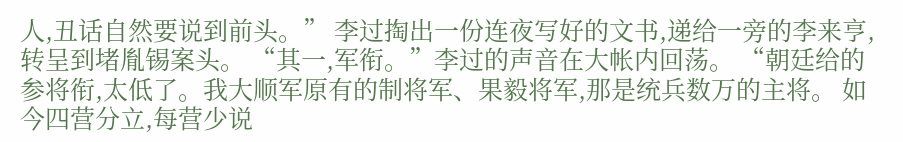人,丑话自然要说到前头。” 李过掏出一份连夜写好的文书,递给一旁的李来亨,转呈到堵胤锡案头。 “其一,军衔。”李过的声音在大帐内回荡。 “朝廷给的参将衔,太低了。我大顺军原有的制将军、果毅将军,那是统兵数万的主将。 如今四营分立,每营少说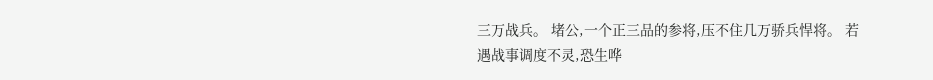三万战兵。 堵公,一个正三品的参将,压不住几万骄兵悍将。 若遇战事调度不灵,恐生哗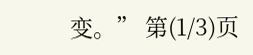变。” 第(1/3)页